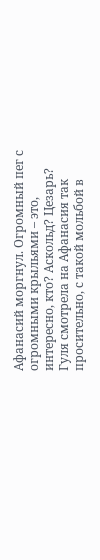Афанасий моргнул. Огромный пег с огромными крыльями – это, интересно, кто? Аскольд? Цезарь? Гуля смотрела на Афанасия так просительно, с такой мольбой в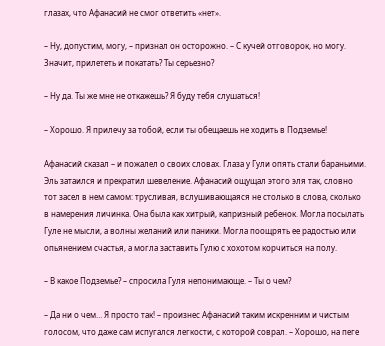глазах, что Афанасий не смог ответить «нет».

– Ну, допустим, могу, – признал он осторожно. – С кучей отговорок, но могу. Значит, прилететь и покатать? Ты серьезно?

– Ну да. Ты же мне не откажешь? Я буду тебя слушаться!

– Хорошо. Я прилечу за тобой, если ты обещаешь не ходить в Подземье!

Афанасий сказал – и пожалел о своих словах. Глаза у Гули опять стали бараньими. Эль затаился и прекратил шевеление. Афанасий ощущал этого эля так, словно тот засел в нем самом: трусливая, вслушивающаяся не столько в слова, сколько в намерения личинка. Она была как хитрый, капризный ребенок. Могла посылать Гуле не мысли, а волны желаний или паники. Могла поощрять ее радостью или опьянением счастья, а могла заставить Гулю с хохотом корчиться на полу.

– В какое Подземье? – спросила Гуля непонимающе. – Ты о чем?

– Да ни о чем… Я просто так! – произнес Афанасий таким искренним и чистым голосом, что даже сам испугался легкости, с которой соврал. – Хорошо, на пеге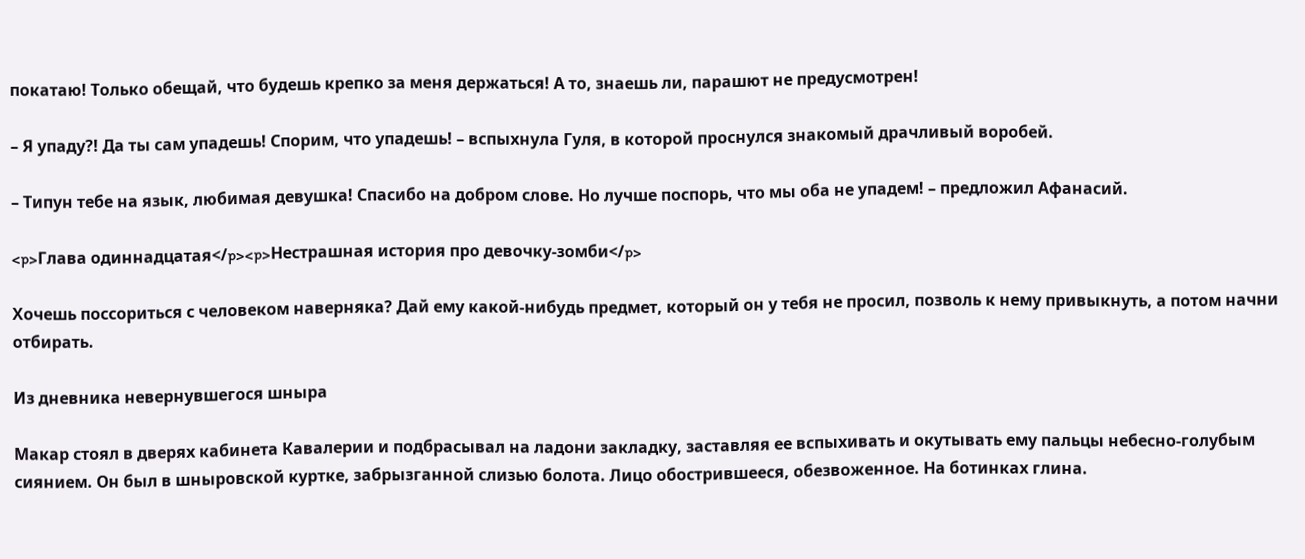покатаю! Только обещай, что будешь крепко за меня держаться! А то, знаешь ли, парашют не предусмотрен!

– Я упаду?! Да ты сам упадешь! Спорим, что упадешь! – вспыхнула Гуля, в которой проснулся знакомый драчливый воробей.

– Типун тебе на язык, любимая девушка! Спасибо на добром слове. Но лучше поспорь, что мы оба не упадем! – предложил Афанасий.

<p>Глава одиннадцатая</p><p>Нестрашная история про девочку-зомби</p>

Хочешь поссориться с человеком наверняка? Дай ему какой-нибудь предмет, который он у тебя не просил, позволь к нему привыкнуть, а потом начни отбирать.

Из дневника невернувшегося шныра

Макар стоял в дверях кабинета Кавалерии и подбрасывал на ладони закладку, заставляя ее вспыхивать и окутывать ему пальцы небесно-голубым сиянием. Он был в шныровской куртке, забрызганной слизью болота. Лицо обострившееся, обезвоженное. На ботинках глина.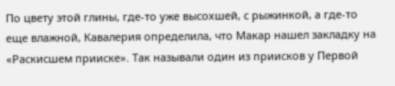По цвету этой глины, где-то уже высохшей, с рыжинкой, а где-то еще влажной, Кавалерия определила, что Макар нашел закладку на «Раскисшем прииске». Так называли один из приисков у Первой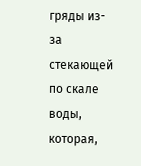гряды из-за стекающей по скале воды, которая,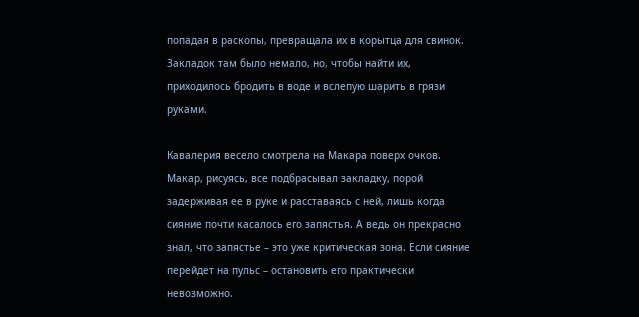попадая в раскопы, превращала их в корытца для свинок. Закладок там было немало, но, чтобы найти их, приходилось бродить в воде и вслепую шарить в грязи руками.

Кавалерия весело смотрела на Макара поверх очков. Макар, рисуясь, все подбрасывал закладку, порой задерживая ее в руке и расставаясь с ней, лишь когда сияние почти касалось его запястья. А ведь он прекрасно знал, что запястье – это уже критическая зона. Если сияние перейдет на пульс – остановить его практически невозможно.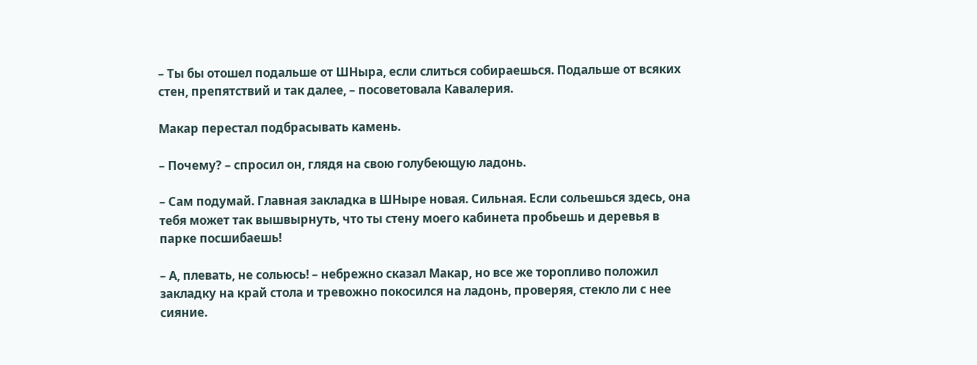– Ты бы отошел подальше от ШНыра, если слиться собираешься. Подальше от всяких стен, препятствий и так далее, – посоветовала Кавалерия.

Макар перестал подбрасывать камень.

– Почему? – спросил он, глядя на свою голубеющую ладонь.

– Сам подумай. Главная закладка в ШНыре новая. Сильная. Если сольешься здесь, она тебя может так вышвырнуть, что ты стену моего кабинета пробьешь и деревья в парке посшибаешь!

– А, плевать, не сольюсь! – небрежно сказал Макар, но все же торопливо положил закладку на край стола и тревожно покосился на ладонь, проверяя, стекло ли с нее сияние.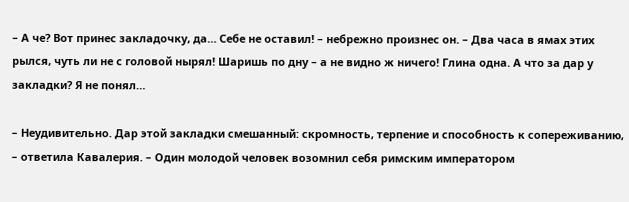– А че? Вот принес закладочку, да… Себе не оставил! – небрежно произнес он. – Два часа в ямах этих рылся, чуть ли не с головой нырял! Шаришь по дну – а не видно ж ничего! Глина одна. А что за дар у закладки? Я не понял…

– Неудивительно. Дар этой закладки смешанный: скромность, терпение и способность к сопереживанию, – ответила Кавалерия. – Один молодой человек возомнил себя римским императором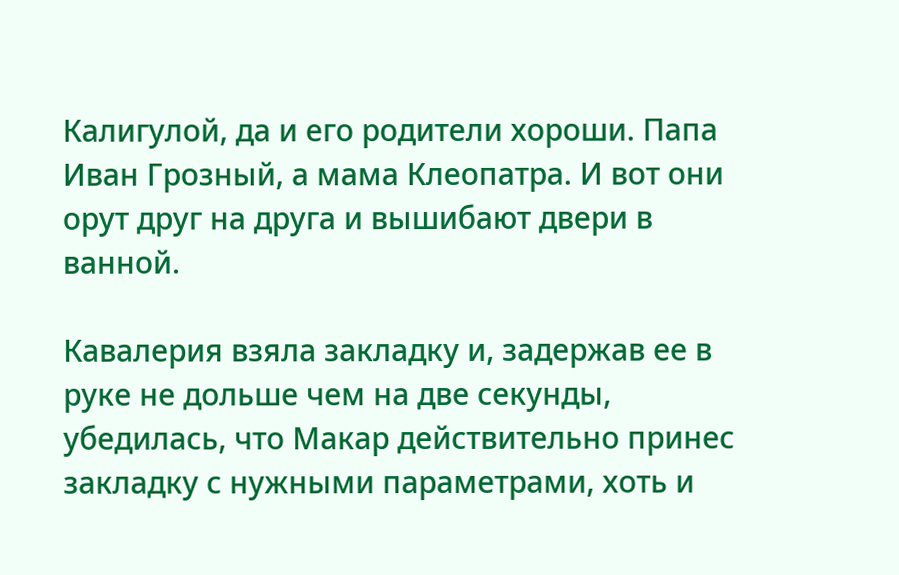Калигулой, да и его родители хороши. Папа Иван Грозный, а мама Клеопатра. И вот они орут друг на друга и вышибают двери в ванной.

Кавалерия взяла закладку и, задержав ее в руке не дольше чем на две секунды, убедилась, что Макар действительно принес закладку с нужными параметрами, хоть и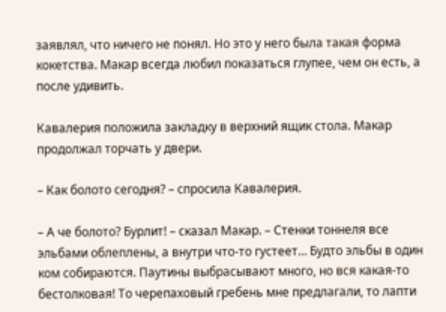заявлял, что ничего не понял. Но это у него была такая форма кокетства. Макар всегда любил показаться глупее, чем он есть, а после удивить.

Кавалерия положила закладку в верхний ящик стола. Макар продолжал торчать у двери.

– Как болото сегодня? – спросила Кавалерия.

– А че болото? Бурлит! – сказал Макар. – Стенки тоннеля все эльбами облеплены, а внутри что-то густеет… Будто эльбы в один ком собираются. Паутины выбрасывают много, но вся какая-то бестолковая! То черепаховый гребень мне предлагали, то лапти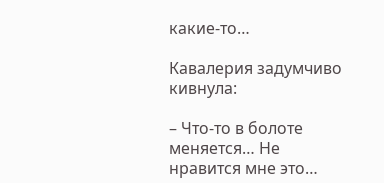какие-то…

Кавалерия задумчиво кивнула:

– Что-то в болоте меняется… Не нравится мне это…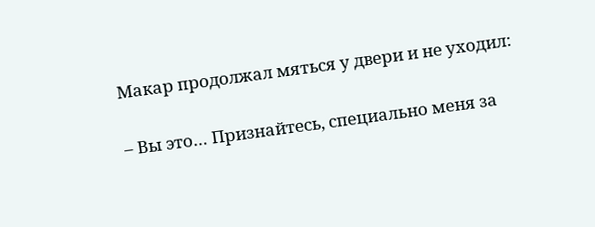Макар продолжал мяться у двери и не уходил:

– Вы это… Признайтесь, специально меня за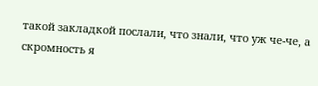такой закладкой послали, что знали, что уж че-че, а скромность я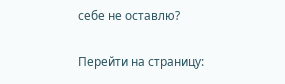себе не оставлю?

Перейти на страницу: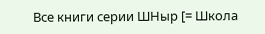Все книги серии ШНыр [= Школа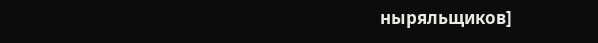ныряльщиков]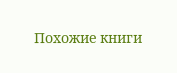Похожие книги